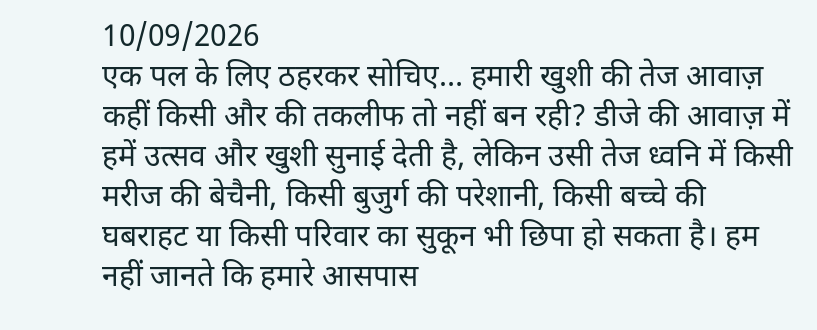10/09/2026
एक पल के लिए ठहरकर सोचिए… हमारी खुशी की तेज आवाज़ कहीं किसी और की तकलीफ तो नहीं बन रही? डीजे की आवाज़ में हमें उत्सव और खुशी सुनाई देती है, लेकिन उसी तेज ध्वनि में किसी मरीज की बेचैनी, किसी बुजुर्ग की परेशानी, किसी बच्चे की घबराहट या किसी परिवार का सुकून भी छिपा हो सकता है। हम नहीं जानते कि हमारे आसपास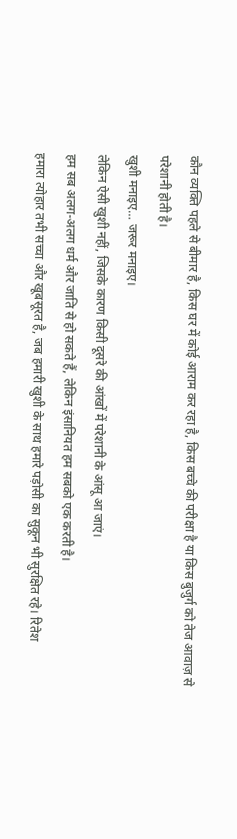कौन व्यक्ति पहले से बीमार है, किस घर में कोई आराम कर रहा है, किस बच्चे की परीक्षा है या किस बुजुर्ग को तेज आवाज़ से परेशानी होती है।
खुशी मनाइए… जरूर मनाइए।
लेकिन ऐसी खुशी नहीं, जिसके कारण किसी दूसरे की आंखों में परेशानी के आंसू आ जाएं।
हम सब अलग-अलग धर्म और जाति से हो सकते हैं, लेकिन इंसानियत हम सबको एक करती है।
हमारा त्योहार तभी सच्चा और खूबसूरत है, जब हमारी खुशी के साथ हमारे पड़ोसी का सुकून भी सुरक्षित रहे। रितेश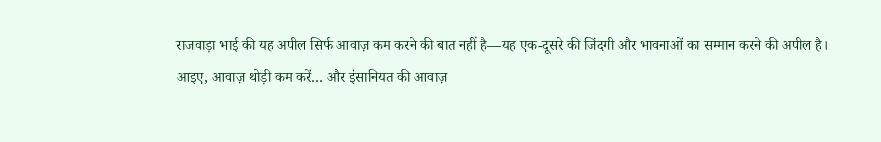राजवाड़ा भाई की यह अपील सिर्फ आवाज़ कम करने की बात नहीं है—यह एक-दूसरे की जिंदगी और भावनाओं का सम्मान करने की अपील है।
आइए, आवाज़ थोड़ी कम करें… और इंसानियत की आवाज़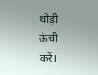थोड़ी ऊंची करें।